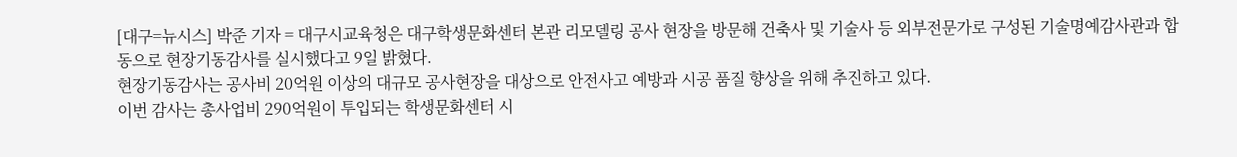[대구=뉴시스] 박준 기자 = 대구시교육청은 대구학생문화센터 본관 리모델링 공사 현장을 방문해 건축사 및 기술사 등 외부전문가로 구성된 기술명예감사관과 합동으로 현장기동감사를 실시했다고 9일 밝혔다.
현장기동감사는 공사비 20억원 이상의 대규모 공사현장을 대상으로 안전사고 예방과 시공 품질 향상을 위해 추진하고 있다.
이번 감사는 총사업비 290억원이 투입되는 학생문화센터 시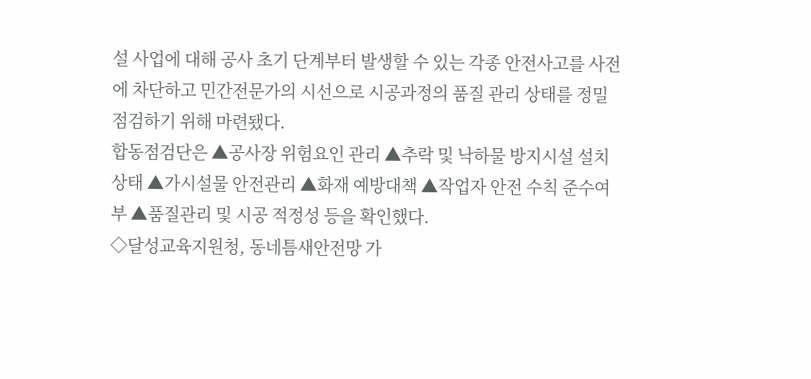설 사업에 대해 공사 초기 단계부터 발생할 수 있는 각종 안전사고를 사전에 차단하고 민간전문가의 시선으로 시공과정의 품질 관리 상태를 정밀 점검하기 위해 마련됐다.
합동점검단은 ▲공사장 위험요인 관리 ▲추락 및 낙하물 방지시설 설치 상태 ▲가시설물 안전관리 ▲화재 예방대책 ▲작업자 안전 수칙 준수여부 ▲품질관리 및 시공 적정성 등을 확인했다.
◇달성교육지원청, 동네틈새안전망 가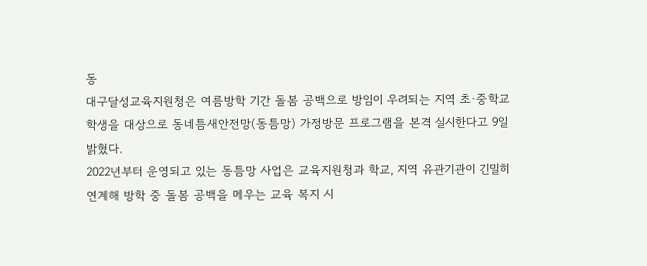동
대구달성교육지원청은 여름방학 기간 돌봄 공백으로 방임이 우려되는 지역 초·중학교 학생을 대상으로 동네틈새안전망(동틈망) 가정방문 프로그램을 본격 실시한다고 9일 밝혔다.
2022년부터 운영되고 있는 동틈망 사업은 교육지원청과 학교, 지역 유관기관이 긴밀히 연계해 방학 중 돌봄 공백을 메우는 교육 복지 시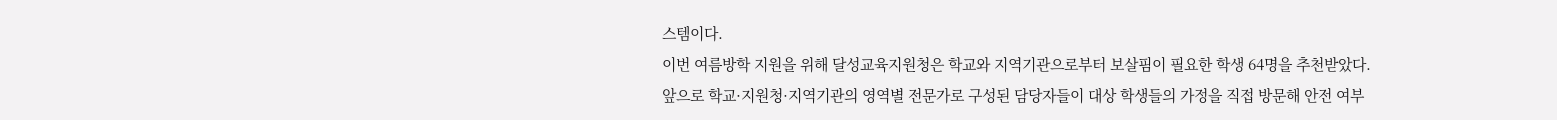스템이다.
이번 여름방학 지원을 위해 달성교육지원청은 학교와 지역기관으로부터 보살핌이 필요한 학생 64명을 추천받았다.
앞으로 학교·지원청·지역기관의 영역별 전문가로 구성된 담당자들이 대상 학생들의 가정을 직접 방문해 안전 여부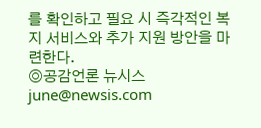를 확인하고 필요 시 즉각적인 복지 서비스와 추가 지원 방안을 마련한다.
◎공감언론 뉴시스 june@newsis.com